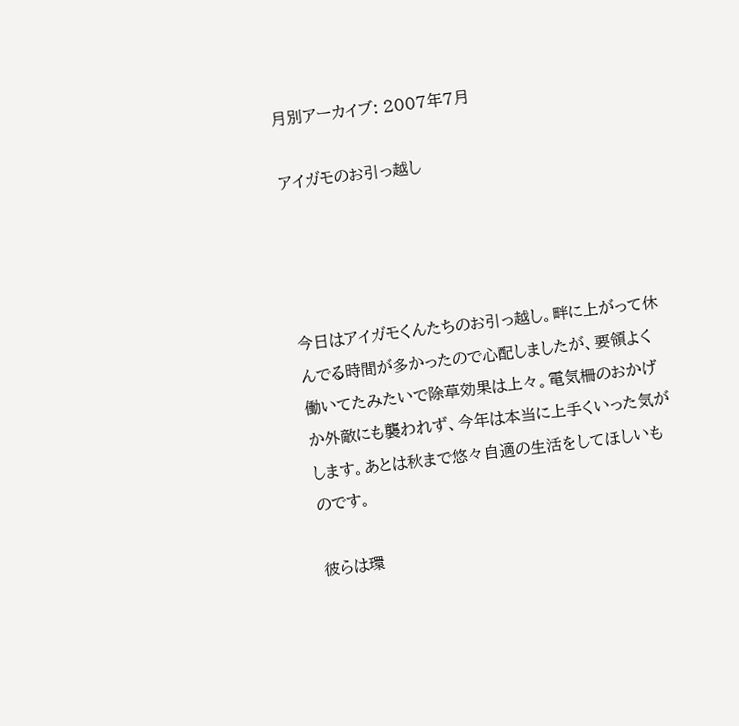月別アーカイブ: 2007年7月

アイガモのお引っ越し




今日はアイガモくんたちのお引っ越し。畔に上がって休んでる時間が多かったので心配しましたが、要領よく働いてたみたいで除草効果は上々。電気柵のおかげか外敵にも襲われず、今年は本当に上手くいった気がします。あとは秋まで悠々自適の生活をしてほしいものです。

彼らは環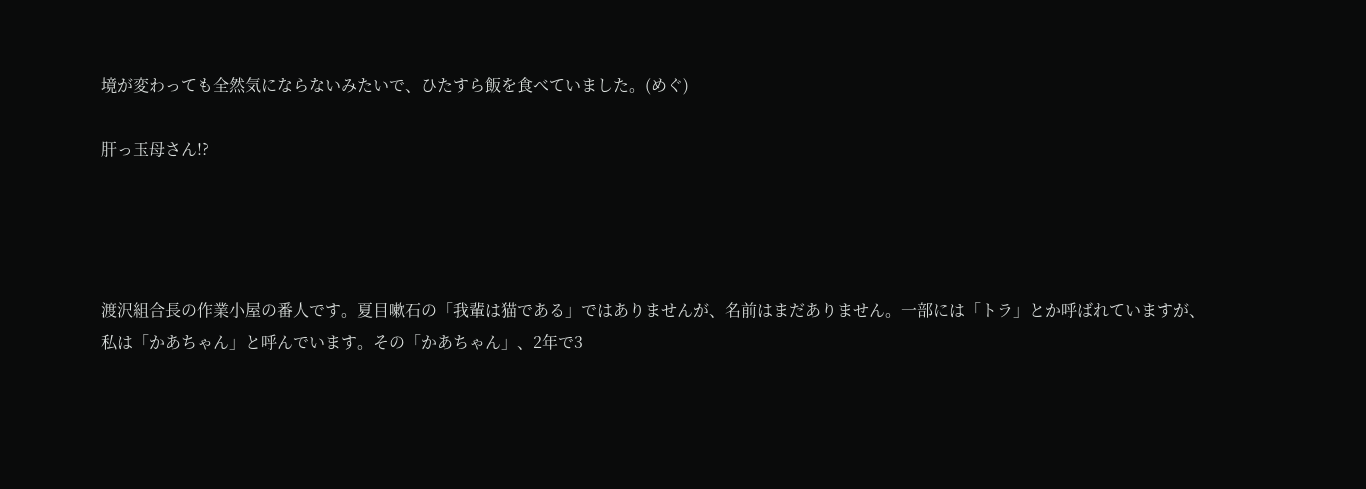境が変わっても全然気にならないみたいで、ひたすら飯を食べていました。(めぐ)

肝っ玉母さん!?




渡沢組合長の作業小屋の番人です。夏目嗽石の「我輩は猫である」ではありませんが、名前はまだありません。一部には「トラ」とか呼ばれていますが、私は「かあちゃん」と呼んでいます。その「かあちゃん」、2年で3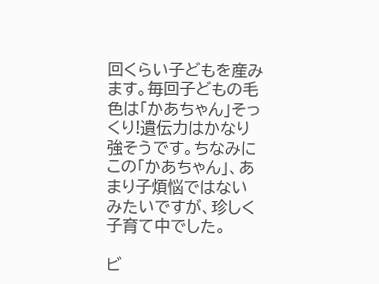回くらい子どもを産みます。毎回子どもの毛色は「かあちゃん」そっくり!遺伝力はかなり強そうです。ちなみにこの「かあちゃん」、あまり子煩悩ではないみたいですが、珍しく子育て中でした。

ビ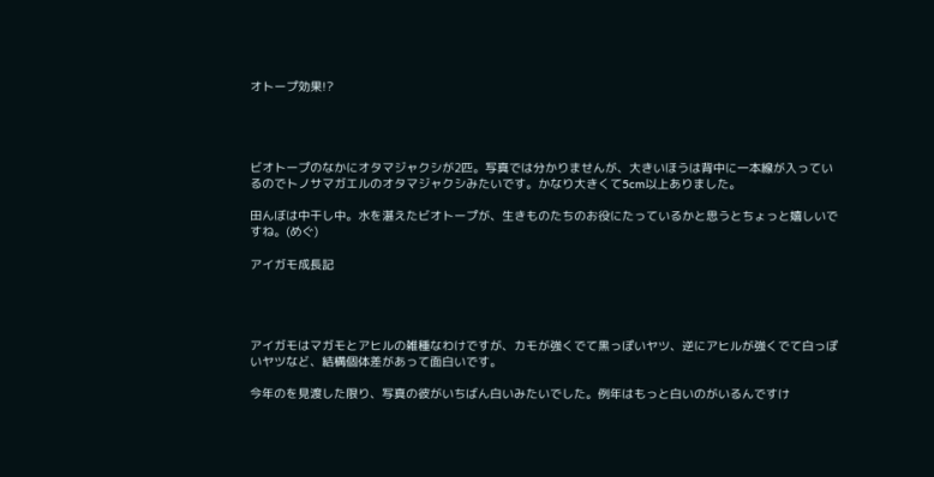オトープ効果!?




ビオトープのなかにオタマジャクシが2匹。写真では分かりませんが、大きいほうは背中に一本線が入っているのでトノサマガエルのオタマジャクシみたいです。かなり大きくて5cm以上ありました。

田んぼは中干し中。水を湛えたビオトープが、生きものたちのお役にたっているかと思うとちょっと嬉しいですね。(めぐ)

アイガモ成長記




アイガモはマガモとアヒルの雑種なわけですが、カモが強くでて黒っぽいヤツ、逆にアヒルが強くでて白っぽいヤツなど、結構個体差があって面白いです。

今年のを見渡した限り、写真の彼がいちばん白いみたいでした。例年はもっと白いのがいるんですけ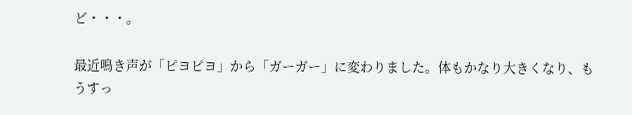ど・・・。

最近鳴き声が「ピヨピヨ」から「ガーガー」に変わりました。体もかなり大きくなり、もうすっ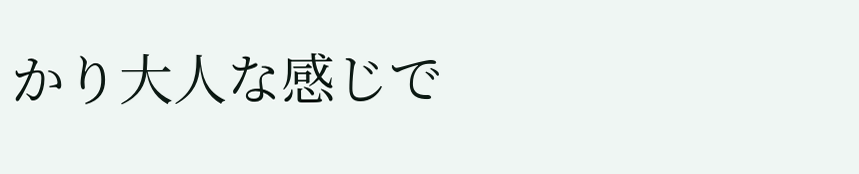かり大人な感じで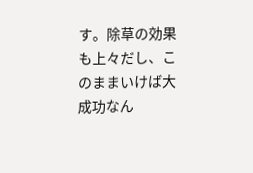す。除草の効果も上々だし、このままいけば大成功なん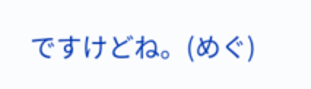ですけどね。(めぐ)